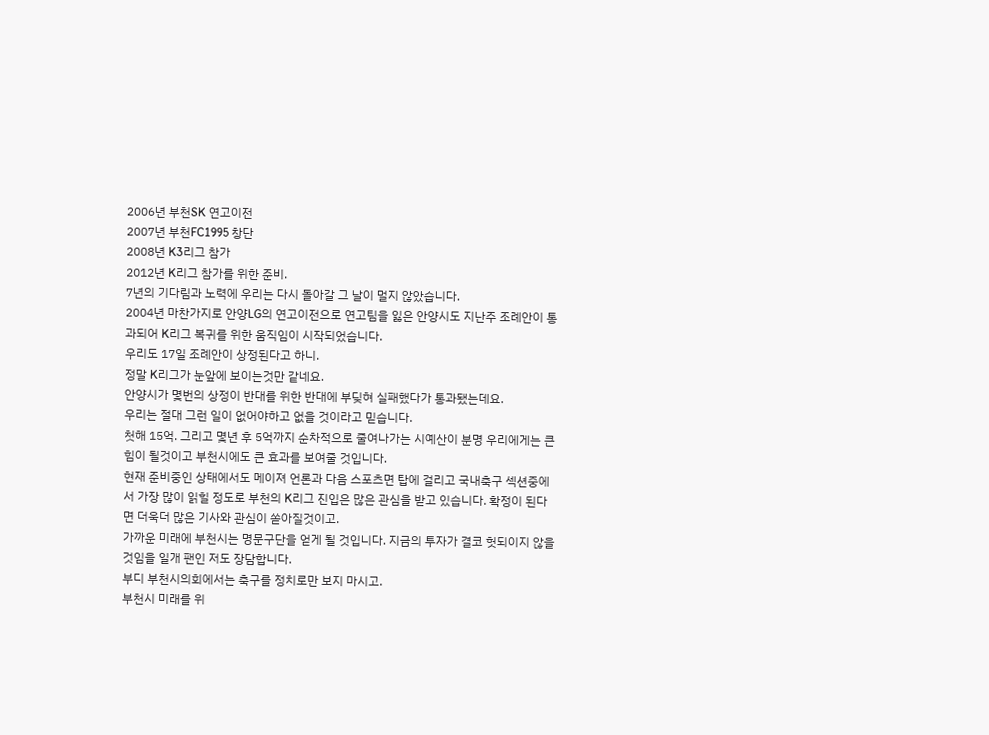2006년 부천SK 연고이전
2007년 부천FC1995 창단
2008년 K3리그 참가
2012년 K리그 참가를 위한 준비.
7년의 기다림과 노력에 우리는 다시 돌아갈 그 날이 멀지 않았습니다.
2004년 마찬가지로 안양LG의 연고이전으로 연고팀을 잃은 안양시도 지난주 조례안이 통과되어 K리그 복귀를 위한 움직임이 시작되었습니다.
우리도 17일 조례안이 상정된다고 하니.
정말 K리그가 눈앞에 보이는것만 같네요.
안양시가 몇번의 상정이 반대를 위한 반대에 부딪혀 실패했다가 통과됐는데요.
우리는 절대 그런 일이 없어야하고 없을 것이라고 믿습니다.
첫해 15억. 그리고 몇년 후 5억까지 순차적으로 줄여나가는 시예산이 분명 우리에게는 큰 힘이 될것이고 부천시에도 큰 효과를 보여줄 것입니다.
현재 준비중인 상태에서도 메이져 언론과 다음 스포츠면 탑에 걸리고 국내축구 섹션중에서 가장 많이 읽힐 정도로 부천의 K리그 진입은 많은 관심을 받고 있습니다. 확정이 된다면 더욱더 많은 기사와 관심이 쏟아질것이고.
가까운 미래에 부천시는 명문구단을 얻게 될 것입니다. 지금의 투자가 결코 헛되이지 않을 것임을 일개 팬인 저도 장담합니다.
부디 부천시의회에서는 축구를 정치로만 보지 마시고.
부천시 미래를 위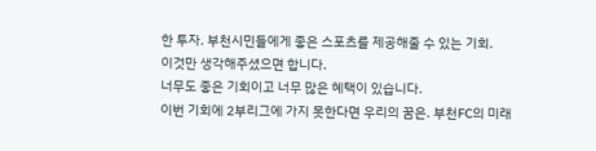한 투자. 부천시민들에게 좋은 스포츠를 제공해줄 수 있는 기회.
이것만 생각해주셨으면 합니다.
너무도 좋은 기회이고 너무 많은 혜택이 있습니다.
이번 기회에 2부리그에 가지 못한다면 우리의 꿈은. 부천FC의 미래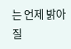는 언제 밝아질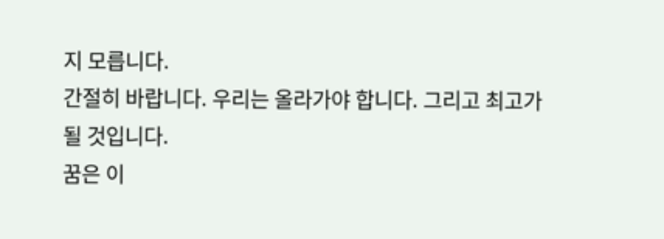지 모릅니다.
간절히 바랍니다. 우리는 올라가야 합니다. 그리고 최고가 될 것입니다.
꿈은 이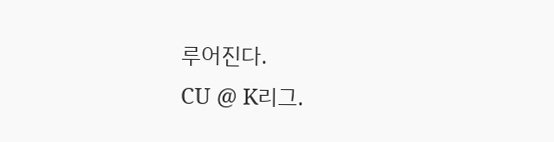루어진다.
CU @ K리그.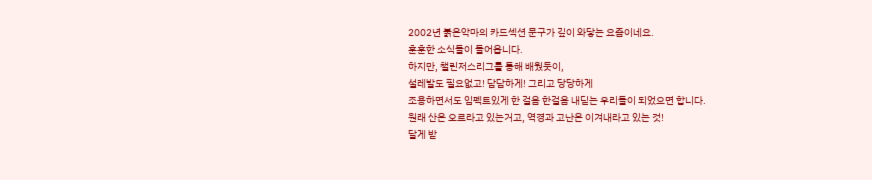2002년 붉은악마의 카드섹션 문구가 깊이 와닿는 요즘이네요.
훈훈한 소식들이 들어옵니다.
하지만, 챌린저스리그를 통해 배웠듯이,
설레발도 필요없고! 담담하게! 그리고 당당하게
조용하면서도 임펙트있게 한 걸음 한걸음 내딛는 우리들이 되었으면 합니다.
원래 산은 오르라고 있는거고, 역경과 고난은 이겨내라고 있는 것!
달게 받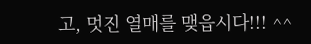고, 멋진 열매를 맺읍시다!!! ^^